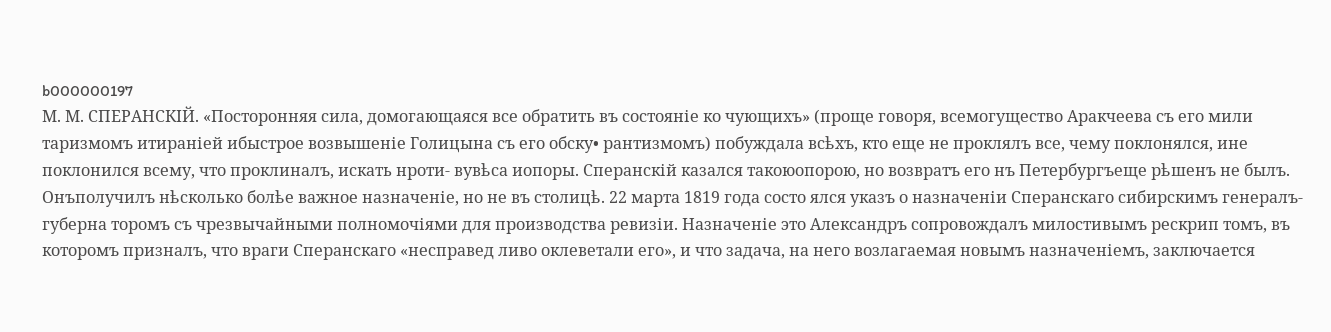b000000197
М. М. СПЕРАНСКІЙ. «Посторонняя сила, домогающаяся все обратить въ состояніе ко чующихъ» (проще говоря, всемогущество Аракчеева съ его мили таризмомъ итираніей ибыстрое возвышеніе Голицына съ его обску• рантизмомъ) побуждала всѣхъ, кто еще не проклялъ все, чему поклонялся, ине поклонился всему, что проклиналъ, искать нроти- вувѣса иопоры. Сперанскій казался такоюопорою, но возвратъ его нъ Петербургъеще рѣшенъ не былъ. Онъполучилъ нѣсколько болѣе важное назначеніе, но не въ столицѣ. 22 марта 1819 года состо ялся указъ о назначеніи Сперанскаго сибирскимъ генералъ-губерна торомъ съ чрезвычайными полномочіями для производства ревизіи. Назначеніе это Александръ сопровождалъ милостивымъ рескрип томъ, въ которомъ призналъ, что враги Сперанскаго «несправед ливо оклеветали его», и что задача, на него возлагаемая новымъ назначеніемъ, заключается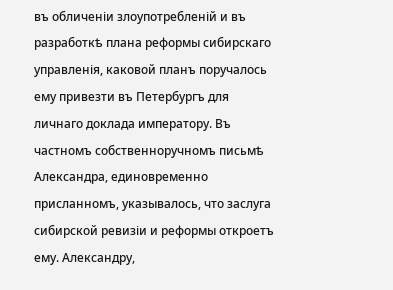въ обличеніи злоупотребленій и въ разработкѣ плана реформы сибирскаго управленія, каковой планъ поручалось ему привезти въ Петербургъ для личнаго доклада императору. Въ частномъ собственноручномъ письмѣ Александра, единовременно присланномъ, указывалось, что заслуга сибирской ревизіи и реформы откроетъ ему. Александру,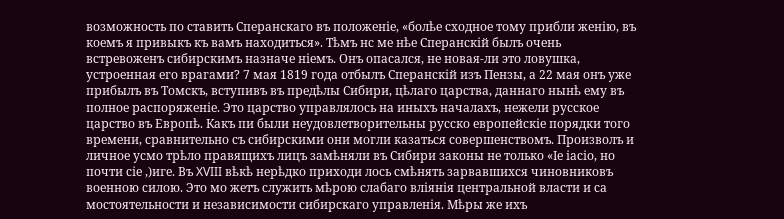возможность по ставить Сперанскаго въ положеніе, «болѣе сходное тому прибли женію, въ коемъ я привыкъ къ вамъ находиться». Тѣмъ нс ме нѣе Сперанскій былъ очень встревоженъ сибирскимъ назначе ніемъ. Онъ опасался, не новая-ли это ловушка, устроенная его врагами? 7 мая 1819 года отбылъ Сперанскій изъ Пензы, а 22 мая онъ уже прибылъ въ Томскъ, вступивъ въ предѣлы Сибири, цѣлаго царства, даннаго нынѣ ему въ полное распоряженіе. Это царство управлялось на иныхъ началахъ, нежели русское царство въ Европѣ. Какъ пи были неудовлетворительны русско европейскіе порядки того времени, сравнительно съ сибирскими они могли казаться совершенствомъ. Произволъ и личное усмо трѣло правящихъ лицъ замѣняли въ Сибири законы не только «Іе іасіо, но почти сіе ,)иге. Въ XVIII вѣкѣ нерѣдко приходи лось смѣнять зарвавшихся чиновниковъ военною силою. Это мо жетъ служить мѣрою слабаго вліянія центральной власти и са мостоятельности и независимости сибирскаго управленія. Мѣры же ихъ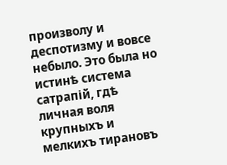произволу и деспотизму и вовсе небыло. Это была но истинѣ система сатрапій, гдѣ личная воля крупныхъ и мелкихъ тирановъ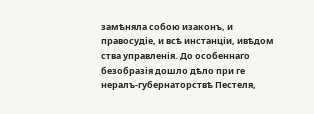замѣняла собою изаконъ, и правосудіе, и всѣ инстанціи, ивѣдом ства управленія. До особеннаго безобразія дошло дѣло при ге нералъ-губернаторствѣ Пестеля,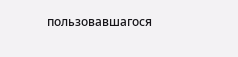пользовавшагося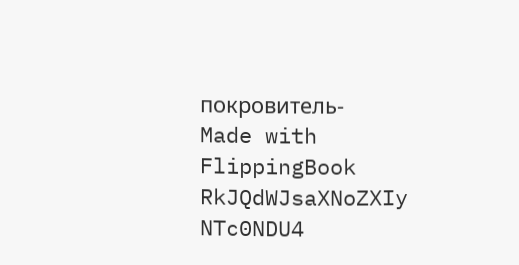покровитель-
Made with FlippingBook
RkJQdWJsaXNoZXIy NTc0NDU4